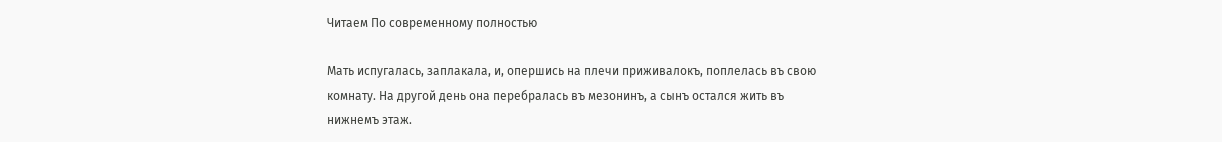Читаем По современному полностью

Мать испугалась, заплакала, и, опершись на плечи приживалокъ, поплелась въ свою комнату. На другой день она перебралась въ мезонинъ, а сынъ остался жить въ нижнемъ этаж.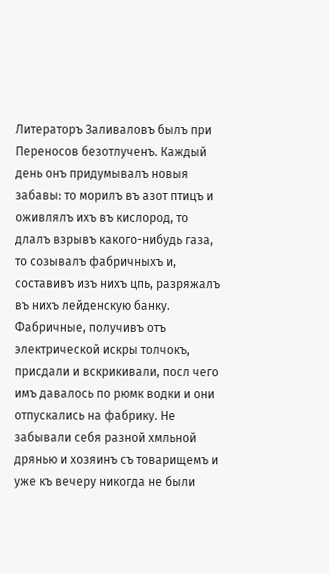Литераторъ Заливаловъ былъ при Переносов безотлученъ. Каждый день онъ придумывалъ новыя забавы: то морилъ въ азот птицъ и оживлялъ ихъ въ кислород, то длалъ взрывъ какого-нибудь газа, то созывалъ фабричныхъ и, составивъ изъ нихъ цпь, разряжалъ въ нихъ лейденскую банку. Фабричные, получивъ отъ электрической искры толчокъ, присдали и вскрикивали, посл чего имъ давалось по рюмк водки и они отпускались на фабрику. Не забывали себя разной хмльной дрянью и хозяинъ съ товарищемъ и уже къ вечеру никогда не были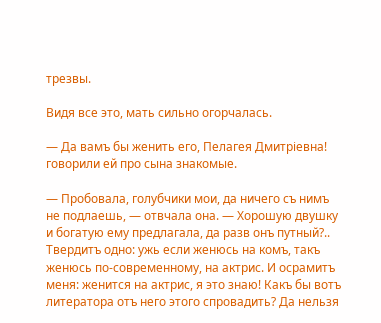трезвы.

Видя все это, мать сильно огорчалась.

— Да вамъ бы женить его, Пелагея Дмитріевна! говорили ей про сына знакомые.

— Пробовала, голубчики мои, да ничего съ нимъ не подлаешь, — отвчала она. — Хорошую двушку и богатую ему предлагала, да разв онъ путный?.. Твердитъ одно: ужь если женюсь на комъ, такъ женюсь по-современному, на актрис. И осрамитъ меня: женится на актрис, я это знаю! Какъ бы вотъ литератора отъ него этого спровадить? Да нельзя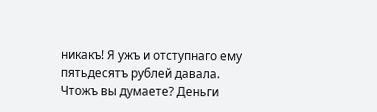никакъ! Я ужъ и отступнаго ему пятьдесятъ рублей давала. Чтожъ вы думаете? Деньги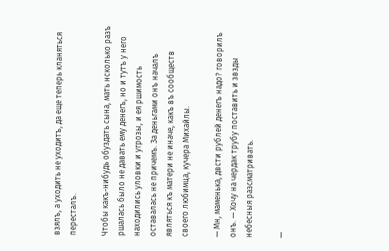взялъ, а уходить не уходитъ, да еще теперь кланяться пересталъ.

Чтобы какъ-нибудь обуздать сына, мать нсколько разъ ршалась было не давать ему денегъ, но и тутъ у него находились уловки и угрозы, и ея ршимость оставалась не причемъ. За деньгами онъ началъ являться къ матери не иначе, какъ въ сообществ своего любимца, кучера Михайлы.

— Мн, маменька, двсти рублей денегъ надо? говорилъ онъ. — Хочу на чердак трубу поставить и звзды небесныя разсматривать.

—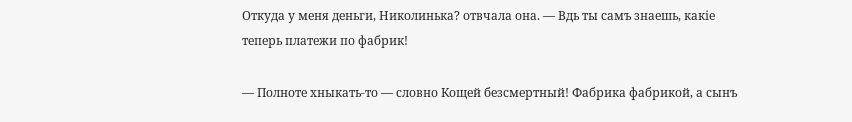Откуда у меня деньги, Николинька? отвчала она. — Вдь ты самъ знаешь, какіе теперь платежи по фабрик!

— Полноте хныкать-то — словно Кощей безсмертный! Фабрика фабрикой, а сынъ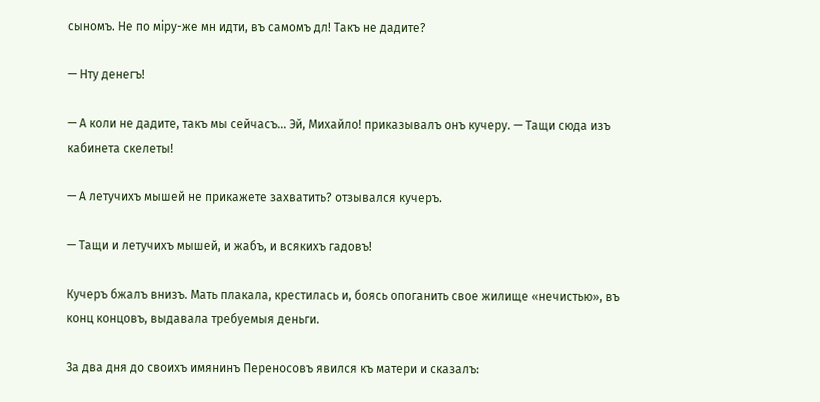сыномъ. Не по міру-же мн идти, въ самомъ дл! Такъ не дадите?

— Нту денегъ!

— А коли не дадите, такъ мы сейчасъ… Эй, Михайло! приказывалъ онъ кучеру. — Тащи сюда изъ кабинета скелеты!

— А летучихъ мышей не прикажете захватить? отзывался кучеръ.

— Тащи и летучихъ мышей, и жабъ, и всякихъ гадовъ!

Кучеръ бжалъ внизъ. Мать плакала, крестилась и, боясь опоганить свое жилище «нечистью», въ конц концовъ, выдавала требуемыя деньги.

За два дня до своихъ имянинъ Переносовъ явился къ матери и сказалъ: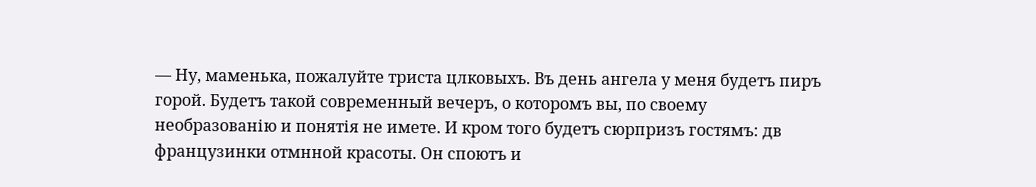— Ну, маменька, пожалуйте триста цлковыхъ. Въ день ангела у меня будетъ пиръ горой. Будетъ такой современный вечеръ, о которомъ вы, по своему необразованію и понятія не имете. И кром того будетъ сюрпризъ гостямъ: дв французинки отмнной красоты. Он споютъ и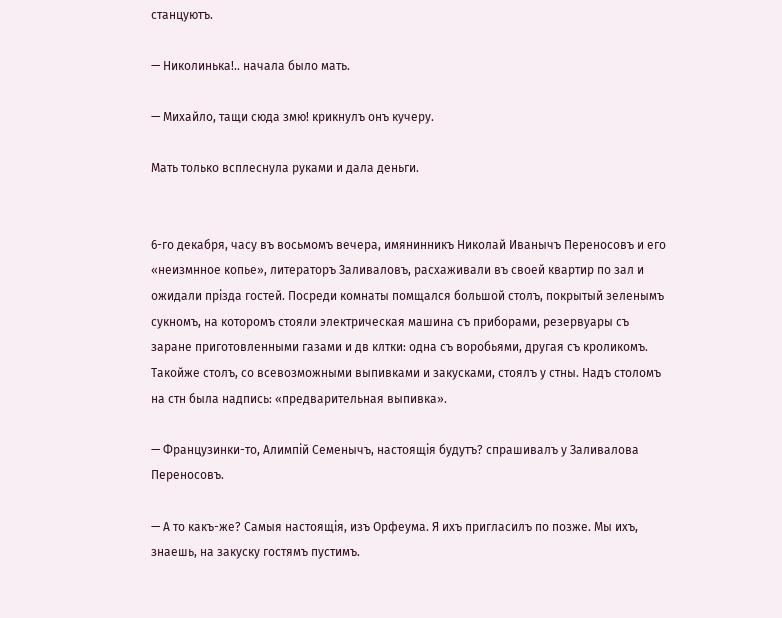станцуютъ.

— Николинька!.. начала было мать.

— Михайло, тащи сюда змю! крикнулъ онъ кучеру.

Мать только всплеснула руками и дала деньги.


6-го декабря, часу въ восьмомъ вечера, имянинникъ Николай Иванычъ Переносовъ и его «неизмнное копье», литераторъ Заливаловъ, расхаживали въ своей квартир по зал и ожидали прізда гостей. Посреди комнаты помщался большой столъ, покрытый зеленымъ сукномъ, на которомъ стояли электрическая машина съ приборами, резервуары съ заране приготовленными газами и дв клтки: одна съ воробьями, другая съ кроликомъ. Такойже столъ, со всевозможными выпивками и закусками, стоялъ у стны. Надъ столомъ на стн была надпись: «предварительная выпивка».

— Французинки-то, Алимпій Семенычъ, настоящія будутъ? спрашивалъ у Заливалова Переносовъ.

— А то какъ-же? Самыя настоящія, изъ Орфеума. Я ихъ пригласилъ по позже. Мы ихъ, знаешь, на закуску гостямъ пустимъ.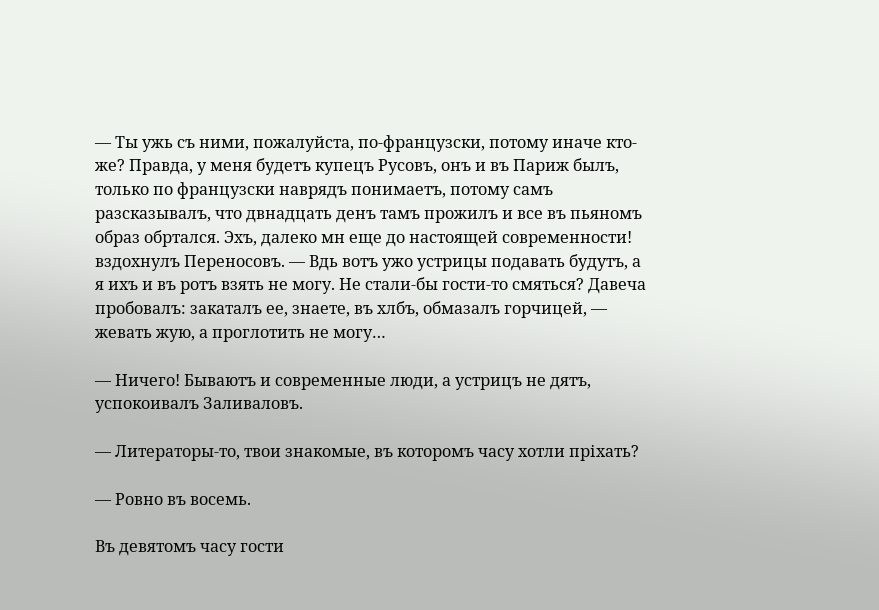— Ты ужь съ ними, пожалуйста, по-французски, потому иначе кто-же? Правда, у меня будетъ купецъ Русовъ, онъ и въ Париж былъ, только по французски наврядъ понимаетъ, потому самъ разсказывалъ, что двнадцать денъ тамъ прожилъ и все въ пьяномъ образ обртался. Эхъ, далеко мн еще до настоящей современности! вздохнулъ Переносовъ. — Вдь вотъ ужо устрицы подавать будутъ, а я ихъ и въ ротъ взять не могу. Не стали-бы гости-то смяться? Давеча пробовалъ: закаталъ ее, знаете, въ хлбъ, обмазалъ горчицей, — жевать жую, а проглотить не могу…

— Ничего! Бываютъ и современные люди, а устрицъ не дятъ, успокоивалъ Заливаловъ.

— Литераторы-то, твои знакомые, въ которомъ часу хотли пріхать?

— Ровно въ восемь.

Въ девятомъ часу гости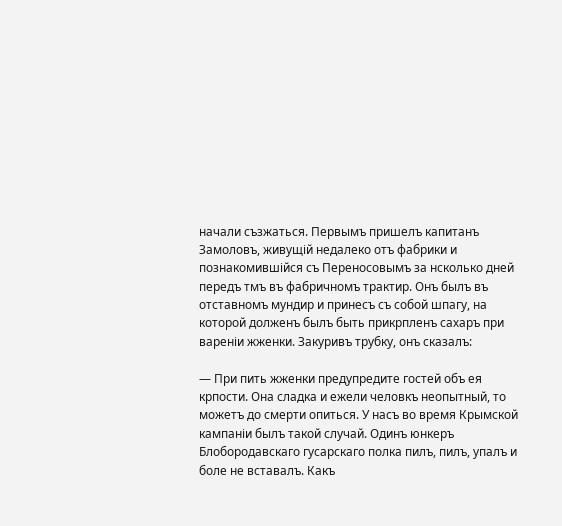начали съзжаться. Первымъ пришелъ капитанъ Замоловъ, живущій недалеко отъ фабрики и познакомившійся съ Переносовымъ за нсколько дней передъ тмъ въ фабричномъ трактир. Онъ былъ въ отставномъ мундир и принесъ съ собой шпагу, на которой долженъ былъ быть прикрпленъ сахаръ при вареніи жженки. Закуривъ трубку, онъ сказалъ:

— При пить жженки предупредите гостей объ ея крпости. Она сладка и ежели человкъ неопытный, то можетъ до смерти опиться. У насъ во время Крымской кампаніи былъ такой случай. Одинъ юнкеръ Блобородавскаго гусарскаго полка пилъ, пилъ, упалъ и боле не вставалъ. Какъ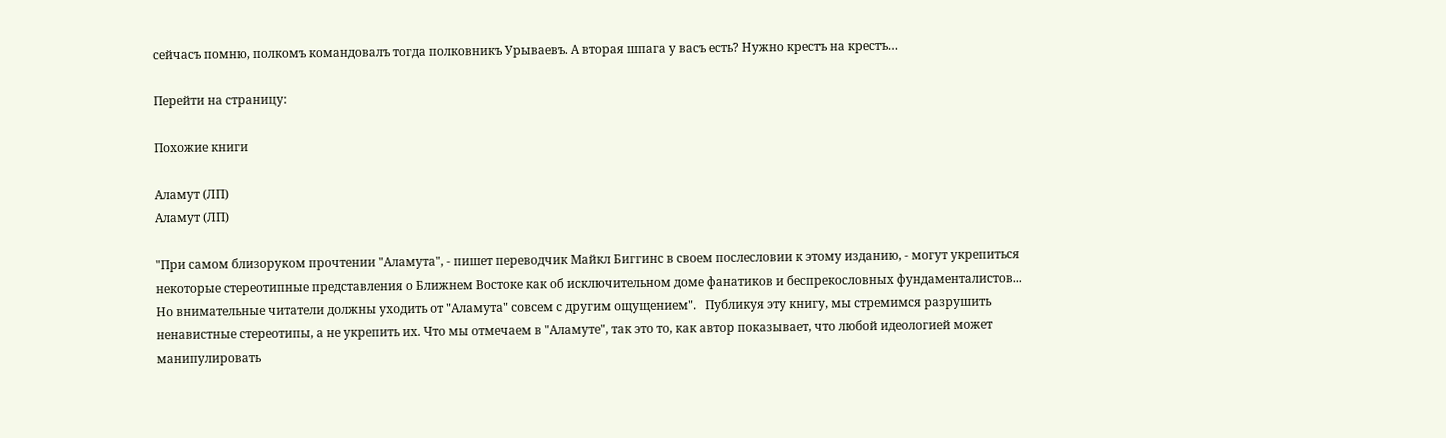сейчасъ помню, полкомъ командовалъ тогда полковникъ Урываевъ. А вторая шпага у васъ есть? Нужно крестъ на крестъ…

Перейти на страницу:

Похожие книги

Аламут (ЛП)
Аламут (ЛП)

"При самом близоруком прочтении "Аламута", - пишет переводчик Майкл Биггинс в своем послесловии к этому изданию, - могут укрепиться некоторые стереотипные представления о Ближнем Востоке как об исключительном доме фанатиков и беспрекословных фундаменталистов... Но внимательные читатели должны уходить от "Аламута" совсем с другим ощущением".   Публикуя эту книгу, мы стремимся разрушить ненавистные стереотипы, а не укрепить их. Что мы отмечаем в "Аламуте", так это то, как автор показывает, что любой идеологией может манипулировать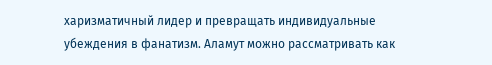харизматичный лидер и превращать индивидуальные убеждения в фанатизм. Аламут можно рассматривать как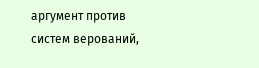аргумент против систем верований,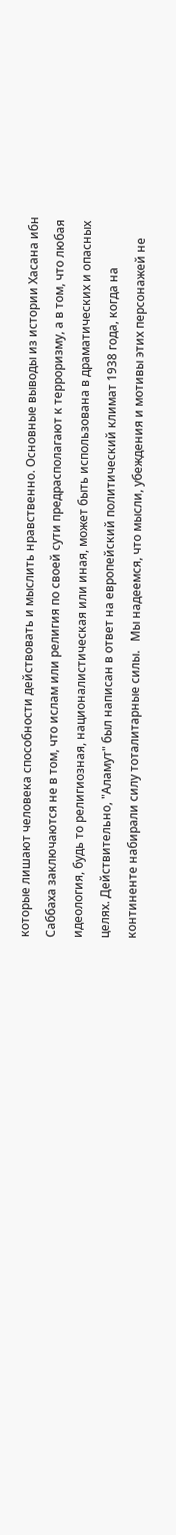которые лишают человека способности действовать и мыслить нравственно. Основные выводы из истории Хасана ибн Саббаха заключаются не в том, что ислам или религия по своей сути предрасполагают к терроризму, а в том, что любая идеология, будь то религиозная, националистическая или иная, может быть использована в драматических и опасных целях. Действительно, "Аламут" был написан в ответ на европейский политический климат 1938 года, когда на континенте набирали силу тоталитарные силы.   Мы надеемся, что мысли, убеждения и мотивы этих персонажей не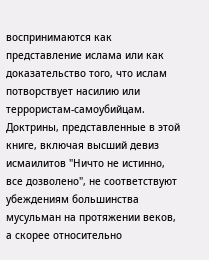воспринимаются как представление ислама или как доказательство того, что ислам потворствует насилию или террористам-самоубийцам. Доктрины, представленные в этой книге, включая высший девиз исмаилитов "Ничто не истинно, все дозволено", не соответствуют убеждениям большинства мусульман на протяжении веков, а скорее относительно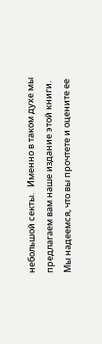небольшой секты.   Именно в таком духе мы предлагаем вам наше издание этой книги. Мы надеемся, что вы прочтете и оцените ее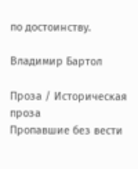по достоинству.

Владимир Бартол

Проза / Историческая проза
Пропавшие без вести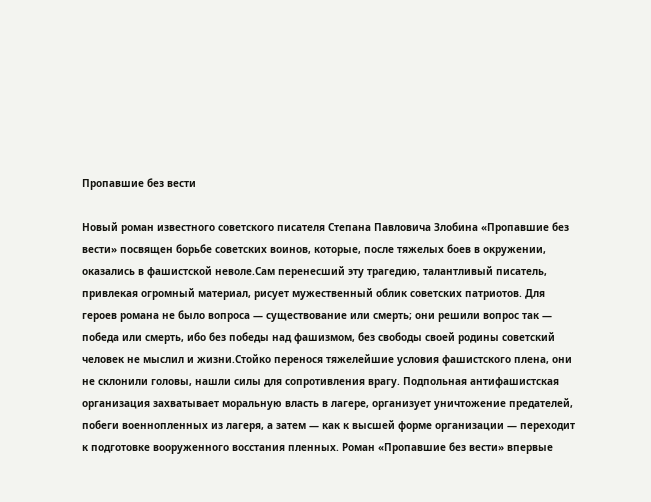Пропавшие без вести

Новый роман известного советского писателя Степана Павловича Злобина «Пропавшие без вести» посвящен борьбе советских воинов, которые, после тяжелых боев в окружении, оказались в фашистской неволе.Сам перенесший эту трагедию, талантливый писатель, привлекая огромный материал, рисует мужественный облик советских патриотов. Для героев романа не было вопроса — существование или смерть; они решили вопрос так — победа или смерть, ибо без победы над фашизмом, без свободы своей родины советский человек не мыслил и жизни.Стойко перенося тяжелейшие условия фашистского плена, они не склонили головы, нашли силы для сопротивления врагу. Подпольная антифашистская организация захватывает моральную власть в лагере, организует уничтожение предателей, побеги военнопленных из лагеря, а затем — как к высшей форме организации — переходит к подготовке вооруженного восстания пленных. Роман «Пропавшие без вести» впервые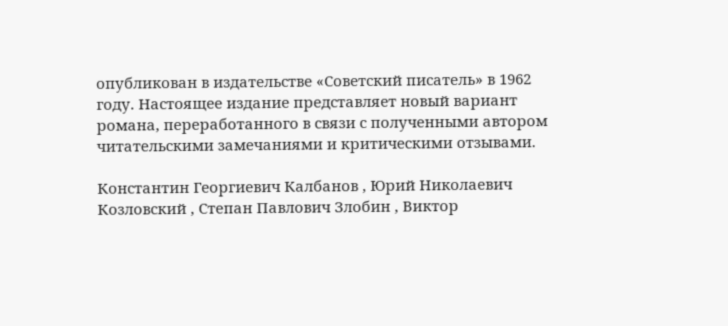опубликован в издательстве «Советский писатель» в 1962 году. Настоящее издание представляет новый вариант романа, переработанного в связи с полученными автором читательскими замечаниями и критическими отзывами.

Константин Георгиевич Калбанов , Юрий Николаевич Козловский , Степан Павлович Злобин , Виктор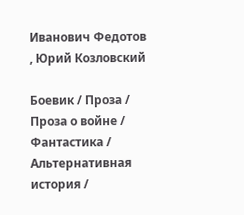Иванович Федотов , Юрий Козловский

Боевик / Проза / Проза о войне / Фантастика / Альтернативная история /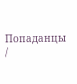Попаданцы /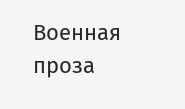Военная проза